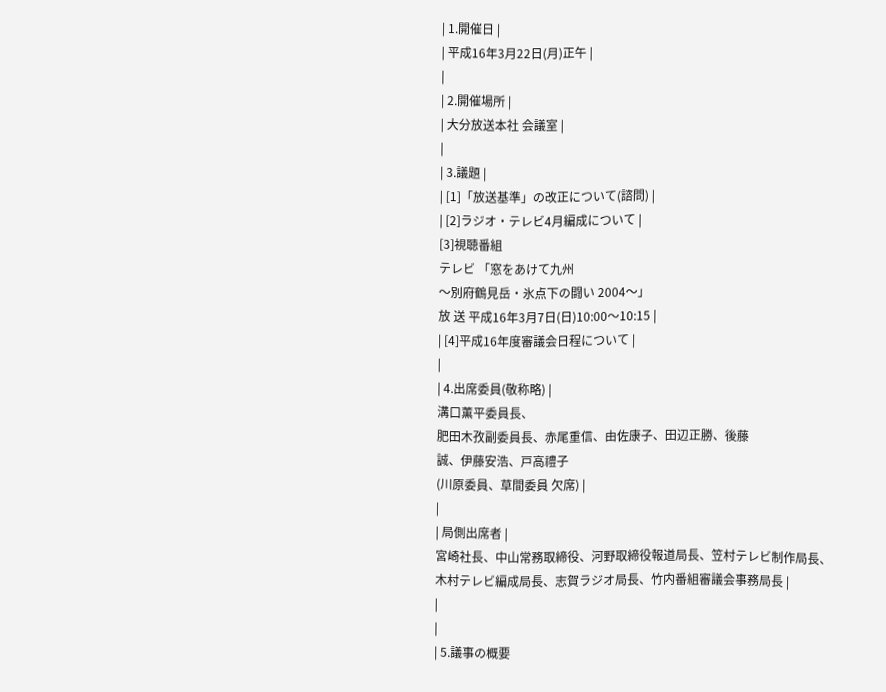| 1.開催日 |
| 平成16年3月22日(月)正午 |
|
| 2.開催場所 |
| 大分放送本社 会議室 |
|
| 3.議題 |
| [1]「放送基準」の改正について(諮問) |
| [2]ラジオ・テレビ4月編成について |
[3]視聴番組
テレビ 「窓をあけて九州
〜別府鶴見岳・氷点下の闘い 2004〜」
放 送 平成16年3月7日(日)10:00〜10:15 |
| [4]平成16年度審議会日程について |
|
| 4.出席委員(敬称略) |
溝口薫平委員長、
肥田木孜副委員長、赤尾重信、由佐康子、田辺正勝、後藤
誠、伊藤安浩、戸高禮子
(川原委員、草間委員 欠席) |
|
| 局側出席者 |
宮崎社長、中山常務取締役、河野取締役報道局長、笠村テレビ制作局長、
木村テレビ編成局長、志賀ラジオ局長、竹内番組審議会事務局長 |
|
|
| 5.議事の概要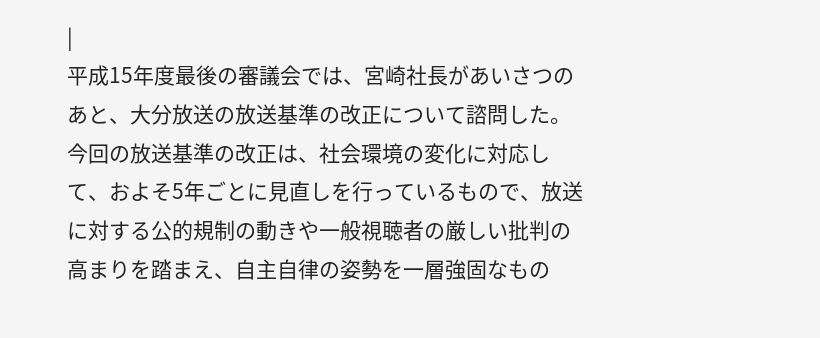|
平成15年度最後の審議会では、宮崎社長があいさつのあと、大分放送の放送基準の改正について諮問した。今回の放送基準の改正は、社会環境の変化に対応して、およそ5年ごとに見直しを行っているもので、放送に対する公的規制の動きや一般視聴者の厳しい批判の高まりを踏まえ、自主自律の姿勢を一層強固なもの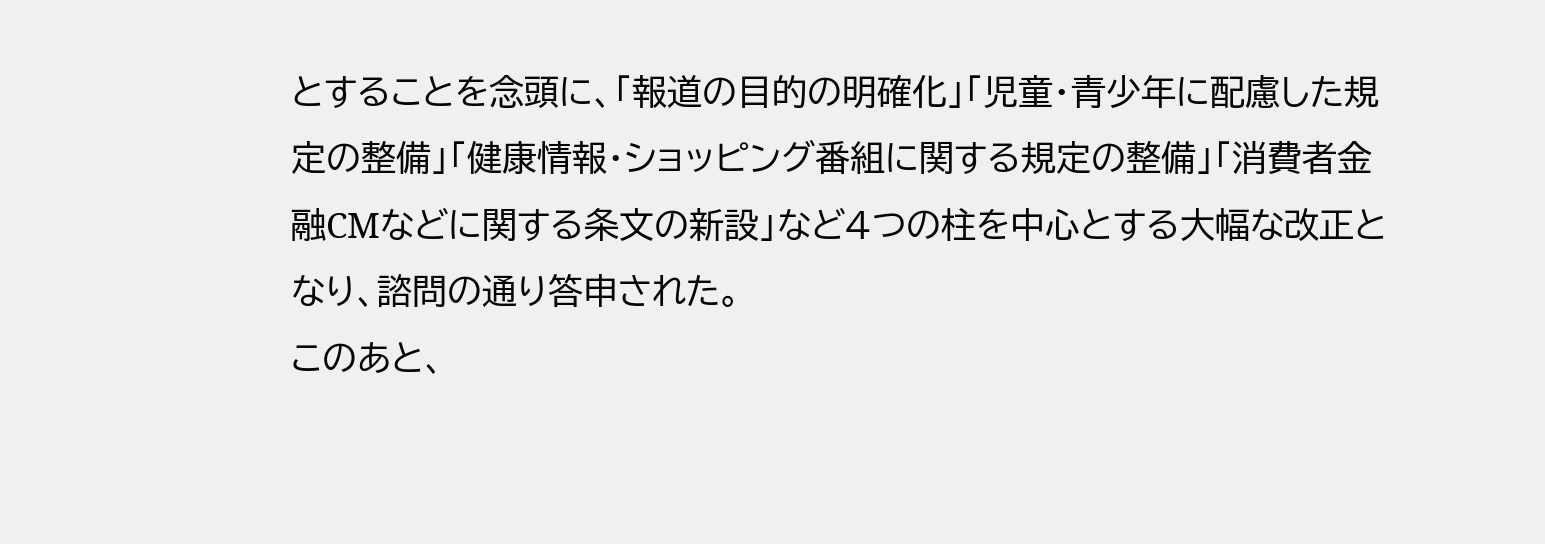とすることを念頭に、「報道の目的の明確化」「児童・青少年に配慮した規定の整備」「健康情報・ショッピング番組に関する規定の整備」「消費者金融CMなどに関する条文の新設」など4つの柱を中心とする大幅な改正となり、諮問の通り答申された。
このあと、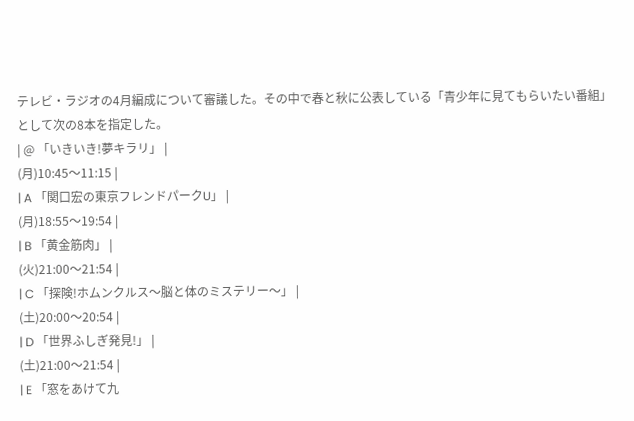テレビ・ラジオの4月編成について審議した。その中で春と秋に公表している「青少年に見てもらいたい番組」として次の8本を指定した。
| @ 「いきいき!夢キラリ」 |
(月)10:45〜11:15 |
| A 「関口宏の東京フレンドパークU」 |
(月)18:55〜19:54 |
| B 「黄金筋肉」 |
(火)21:00〜21:54 |
| C 「探険!ホムンクルス〜脳と体のミステリー〜」 |
(土)20:00〜20:54 |
| D 「世界ふしぎ発見!」 |
(土)21:00〜21:54 |
| E 「窓をあけて九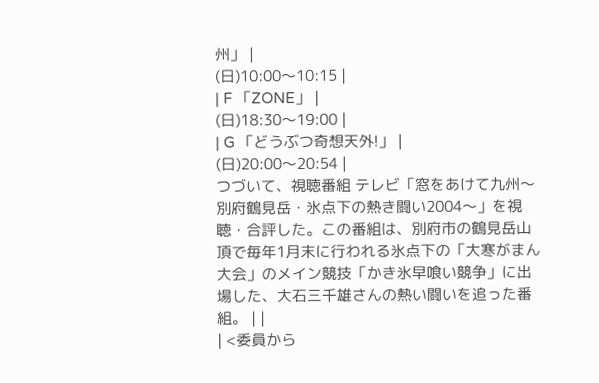州」 |
(日)10:00〜10:15 |
| F 「ZONE」 |
(日)18:30〜19:00 |
| G 「どうぶつ奇想天外!」 |
(日)20:00〜20:54 |
つづいて、視聴番組 テレビ「窓をあけて九州〜別府鶴見岳・氷点下の熱き闘い2004〜」を視聴・合評した。この番組は、別府市の鶴見岳山頂で毎年1月末に行われる氷点下の「大寒がまん大会」のメイン競技「かき氷早喰い競争」に出場した、大石三千雄さんの熱い闘いを追った番組。 | |
| <委員から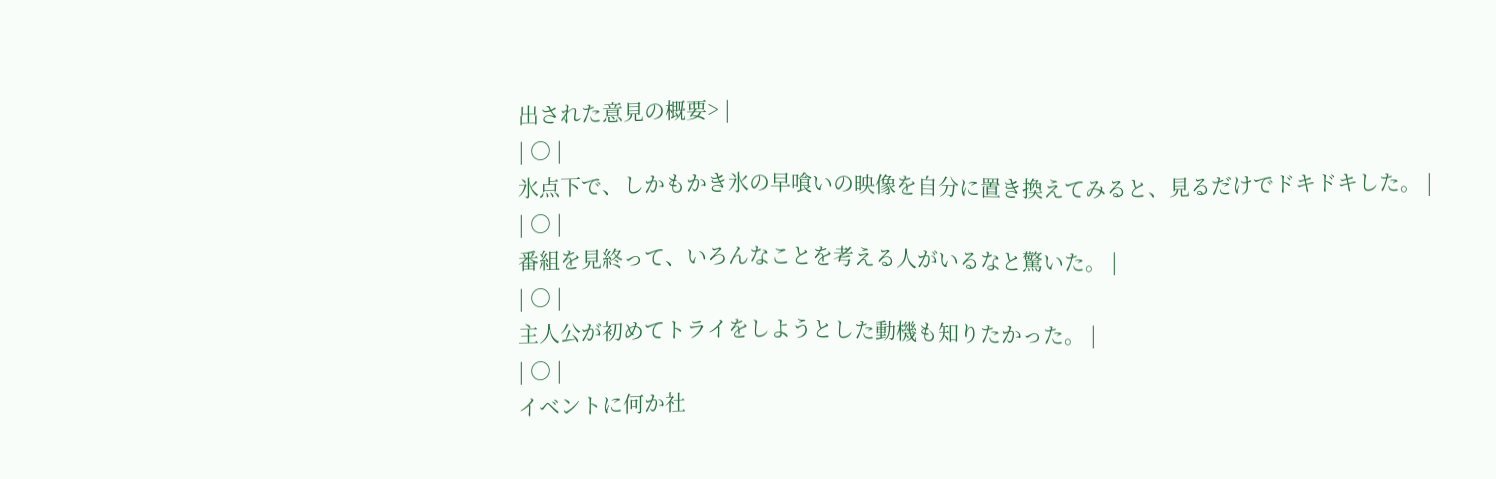出された意見の概要> |
| ○ |
氷点下で、しかもかき氷の早喰いの映像を自分に置き換えてみると、見るだけでドキドキした。 |
| ○ |
番組を見終って、いろんなことを考える人がいるなと驚いた。 |
| ○ |
主人公が初めてトライをしようとした動機も知りたかった。 |
| ○ |
イベントに何か社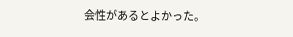会性があるとよかった。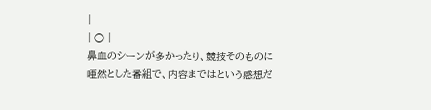|
| ○ |
鼻血のシーンが多かったり、競技そのものに唖然とした番組で、内容まではという感想だ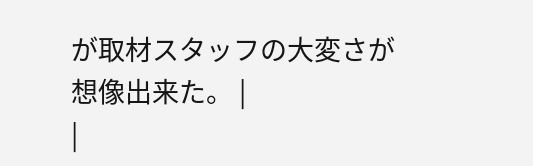が取材スタッフの大変さが想像出来た。 |
|